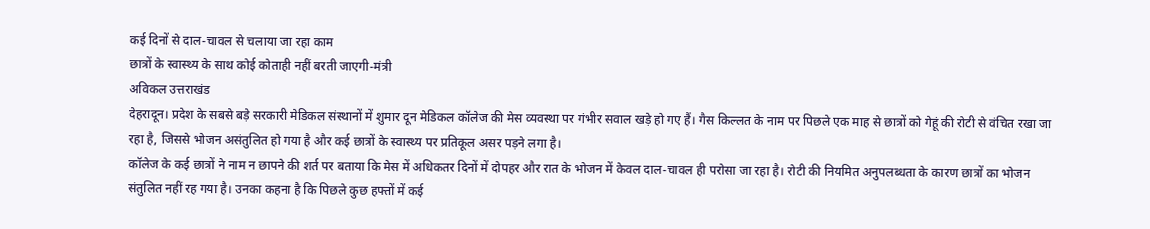कई दिनों से दाल-चावल से चलाया जा रहा काम
छात्रों के स्वास्थ्य के साथ कोई कोताही नहीं बरती जाएगी-मंत्री
अविकल उत्तराखंड
देहरादून। प्रदेश के सबसे बड़े सरकारी मेडिकल संस्थानों में शुमार दून मेडिकल कॉलेज की मेस व्यवस्था पर गंभीर सवाल खड़े हो गए हैं। गैस किल्लत के नाम पर पिछले एक माह से छात्रों को गेहूं की रोटी से वंचित रखा जा रहा है, जिससे भोजन असंतुलित हो गया है और कई छात्रों के स्वास्थ्य पर प्रतिकूल असर पड़ने लगा है।
कॉलेज के कई छात्रों ने नाम न छापने की शर्त पर बताया कि मेस में अधिकतर दिनों में दोपहर और रात के भोजन में केवल दाल-चावल ही परोसा जा रहा है। रोटी की नियमित अनुपलब्धता के कारण छात्रों का भोजन संतुलित नहीं रह गया है। उनका कहना है कि पिछले कुछ हफ्तों में कई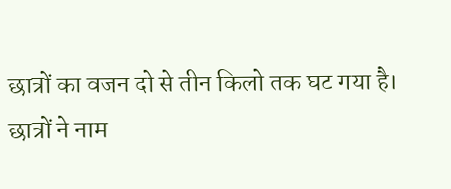छात्रों का वजन दो से तीन किलो तक घट गया है।
छात्रों ने नाम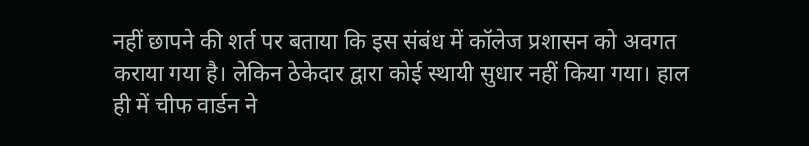नहीं छापने की शर्त पर बताया कि इस संबंध में कॉलेज प्रशासन को अवगत कराया गया है। लेकिन ठेकेदार द्वारा कोई स्थायी सुधार नहीं किया गया। हाल ही में चीफ वार्डन ने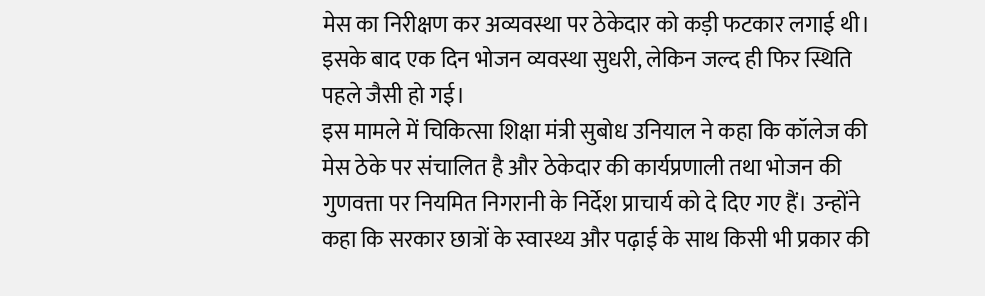मेस का निरीक्षण कर अव्यवस्था पर ठेकेदार को कड़ी फटकार लगाई थी। इसके बाद एक दिन भोजन व्यवस्था सुधरी, लेकिन जल्द ही फिर स्थिति पहले जैसी हो गई।
इस मामले में चिकित्सा शिक्षा मंत्री सुबोध उनियाल ने कहा कि कॉलेज की मेस ठेके पर संचालित है और ठेकेदार की कार्यप्रणाली तथा भोजन की गुणवत्ता पर नियमित निगरानी के निर्देश प्राचार्य को दे दिए गए हैं। उन्होंने कहा कि सरकार छात्रों के स्वास्थ्य और पढ़ाई के साथ किसी भी प्रकार की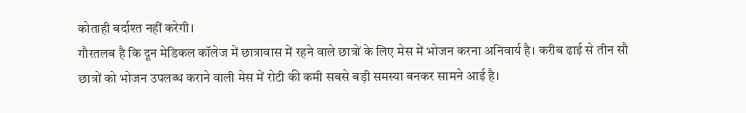कोताही बर्दाश्त नहीं करेगी।
गौरतलब है कि दून मेडिकल कॉलेज में छात्रावास में रहने वाले छात्रों के लिए मेस में भोजन करना अनिवार्य है। करीब ढाई से तीन सौ छात्रों को भोजन उपलब्ध कराने वाली मेस में रोटी की कमी सबसे बड़ी समस्या बनकर सामने आई है।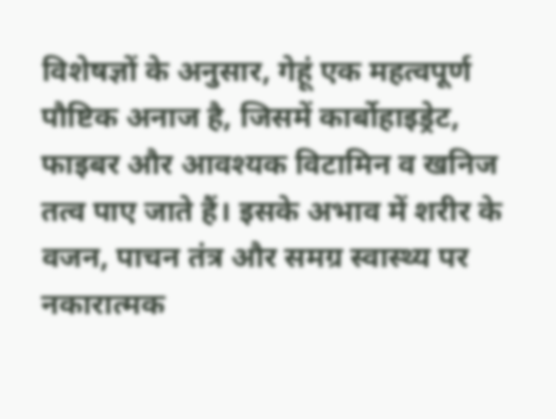विशेषज्ञों के अनुसार, गेहूं एक महत्वपूर्ण पौष्टिक अनाज है, जिसमें कार्बोहाइड्रेट, फाइबर और आवश्यक विटामिन व खनिज तत्व पाए जाते हैं। इसके अभाव में शरीर के वजन, पाचन तंत्र और समग्र स्वास्थ्य पर नकारात्मक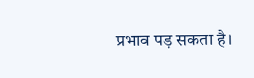प्रभाव पड़ सकता है।